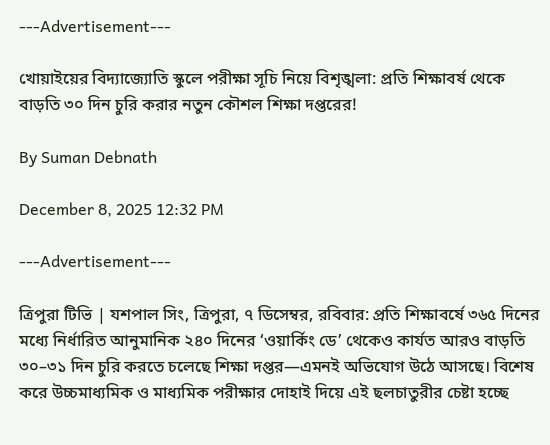---Advertisement---

খোয়াইয়ের বিদ্যাজ্যোতি স্কুলে পরীক্ষা সূচি নিয়ে বিশৃঙ্খলা: প্রতি শিক্ষাবর্ষ থেকে বাড়তি ৩০ দিন চুরি করার নতুন কৌশল শিক্ষা দপ্তরের!

By Suman Debnath

December 8, 2025 12:32 PM

---Advertisement---

ত্রিপুরা টিভি | যশপাল সিং, ত্রিপুরা, ৭ ডিসেম্বর, রবিবার: প্রতি শিক্ষাবর্ষে ৩৬৫ দিনের মধ্যে নির্ধারিত আনুমানিক ২৪০ দিনের ‘ওয়ার্কিং ডে’ থেকেও কার্যত আরও বাড়তি ৩০–৩১ দিন চুরি করতে চলেছে শিক্ষা দপ্তর—এমনই অভিযোগ উঠে আসছে। বিশেষ করে উচ্চমাধ্যমিক ও মাধ্যমিক পরীক্ষার দোহাই দিয়ে এই ছলচাতুরীর চেষ্টা হচ্ছে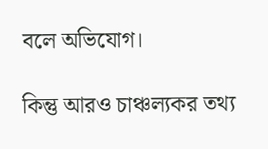বলে অভিযোগ।

কিন্তু আরও চাঞ্চল্যকর তথ্য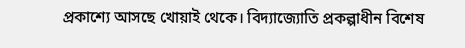প্রকাশ্যে আসছে খোয়াই থেকে। বিদ্যাজ্যোতি প্রকল্পাধীন বিশেষ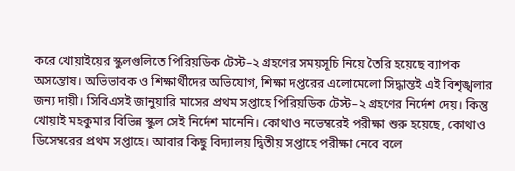করে খোয়াইয়ের স্কুলগুলিতে পিরিয়ডিক টেস্ট–২ গ্রহণের সময়সূচি নিয়ে তৈরি হয়েছে ব্যাপক অসন্তোষ। অভিভাবক ও শিক্ষার্থীদের অভিযোগ, শিক্ষা দপ্তরের এলোমেলো সিদ্ধান্তই এই বিশৃঙ্খলার জন্য দায়ী। সিবিএসই জানুয়ারি মাসের প্রথম সপ্তাহে পিরিয়ডিক টেস্ট–২ গ্রহণের নির্দেশ দেয়। কিন্তু খোয়াই মহকুমার বিভিন্ন স্কুল সেই নির্দেশ মানেনি। কোথাও নভেম্বরেই পরীক্ষা শুরু হয়েছে, কোথাও ডিসেম্বরের প্রথম সপ্তাহে। আবার কিছু বিদ্যালয় দ্বিতীয় সপ্তাহে পরীক্ষা নেবে বলে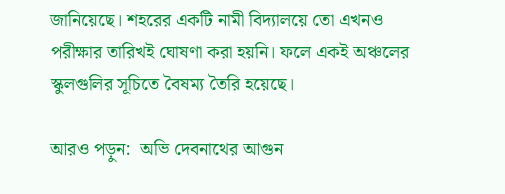জানিয়েছে। শহরের একটি নামী বিদ্যালয়ে তো এখনও পরীক্ষার তারিখই ঘোষণা করা হয়নি। ফলে একই অঞ্চলের স্কুলগুলির সূচিতে বৈষম্য তৈরি হয়েছে।

আরও পড়ুন:  অভি দেবনাথের আগুন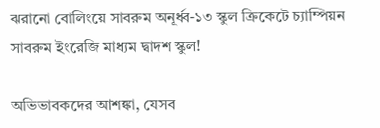ঝরানো বোলিংয়ে সাবরুম অনূর্ধ্ব-১৩ স্কুল ক্রিকেটে চ্যাম্পিয়ন সাবরুম ইংরেজি মাধ্যম দ্বাদশ স্কুল!

অভিভাবকদের আশঙ্কা, যেসব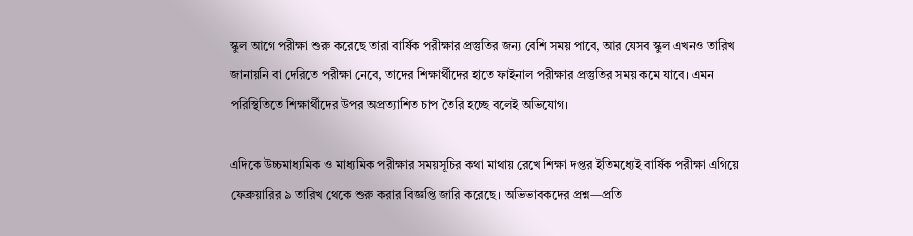স্কুল আগে পরীক্ষা শুরু করেছে তারা বার্ষিক পরীক্ষার প্রস্তুতির জন্য বেশি সময় পাবে, আর যেসব স্কুল এখনও তারিখ জানায়নি বা দেরিতে পরীক্ষা নেবে, তাদের শিক্ষার্থীদের হাতে ফাইনাল পরীক্ষার প্রস্তুতির সময় কমে যাবে। এমন পরিস্থিতিতে শিক্ষার্থীদের উপর অপ্রত্যাশিত চাপ তৈরি হচ্ছে বলেই অভিযোগ।

এদিকে উচ্চমাধ্যমিক ও মাধ্যমিক পরীক্ষার সময়সূচির কথা মাথায় রেখে শিক্ষা দপ্তর ইতিমধ্যেই বার্ষিক পরীক্ষা এগিয়ে ফেব্রুয়ারির ৯ তারিখ থেকে শুরু করার বিজ্ঞপ্তি জারি করেছে। অভিভাবকদের প্রশ্ন—প্রতি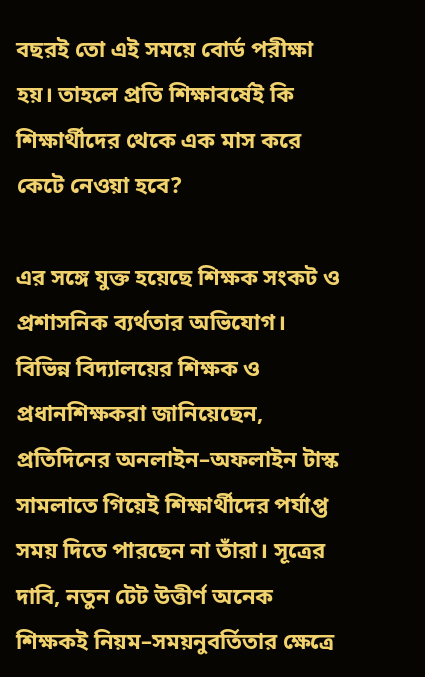বছরই তো এই সময়ে বোর্ড পরীক্ষা হয়। তাহলে প্রতি শিক্ষাবর্ষেই কি শিক্ষার্থীদের থেকে এক মাস করে কেটে নেওয়া হবে?

এর সঙ্গে যুক্ত হয়েছে শিক্ষক সংকট ও প্রশাসনিক ব্যর্থতার অভিযোগ। বিভিন্ন বিদ্যালয়ের শিক্ষক ও প্রধানশিক্ষকরা জানিয়েছেন, প্রতিদিনের অনলাইন–অফলাইন টাস্ক সামলাতে গিয়েই শিক্ষার্থীদের পর্যাপ্ত সময় দিতে পারছেন না তাঁরা। সূত্রের দাবি, নতুন টেট উত্তীর্ণ অনেক শিক্ষকই নিয়ম–সময়নুবর্তিতার ক্ষেত্রে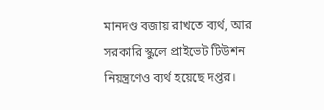মানদণ্ড বজায় রাখতে ব্যর্থ, আর সরকারি স্কুলে প্রাইভেট টিউশন নিয়ন্ত্রণেও ব্যর্থ হয়েছে দপ্তর।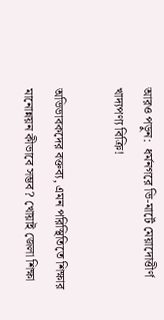আরও পড়ুন:  ধর্মনগরে ভি-মার্টে মেয়াদোত্তীর্ণ খাদ্যপণ্য বিক্রি!

অভিভাবকদের বক্তব্য, এমন পরিস্থিতিতে শিক্ষার মানোন্নয়ন কীভাবে সম্ভব? খোয়াই জেলা শিক্ষা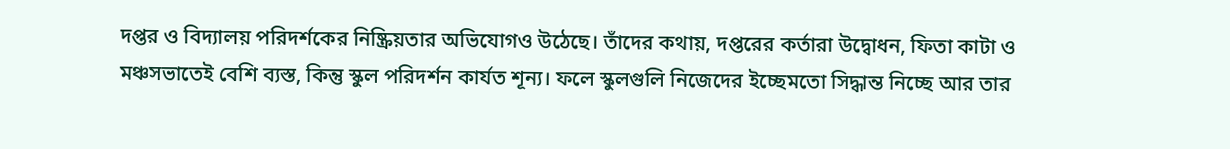দপ্তর ও বিদ্যালয় পরিদর্শকের নিষ্ক্রিয়তার অভিযোগও উঠেছে। তাঁদের কথায়, দপ্তরের কর্তারা উদ্বোধন, ফিতা কাটা ও মঞ্চসভাতেই বেশি ব্যস্ত, কিন্তু স্কুল পরিদর্শন কার্যত শূন্য। ফলে স্কুলগুলি নিজেদের ইচ্ছেমতো সিদ্ধান্ত নিচ্ছে আর তার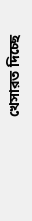খেসারত দিচ্ছে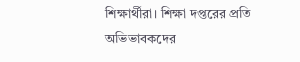শিক্ষার্থীরা। শিক্ষা দপ্তরের প্রতি অভিভাবকদের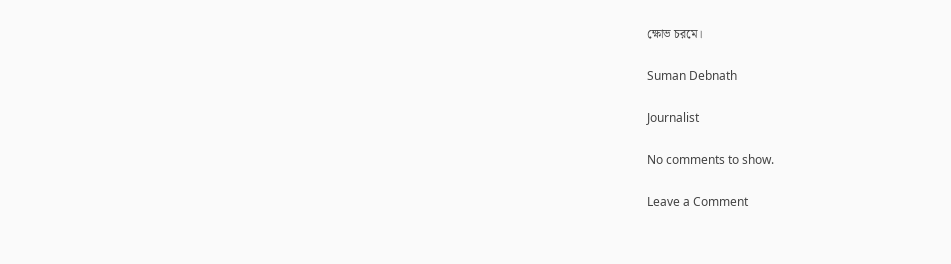ক্ষোভ চরমে।

Suman Debnath

Journalist

No comments to show.

Leave a Comment